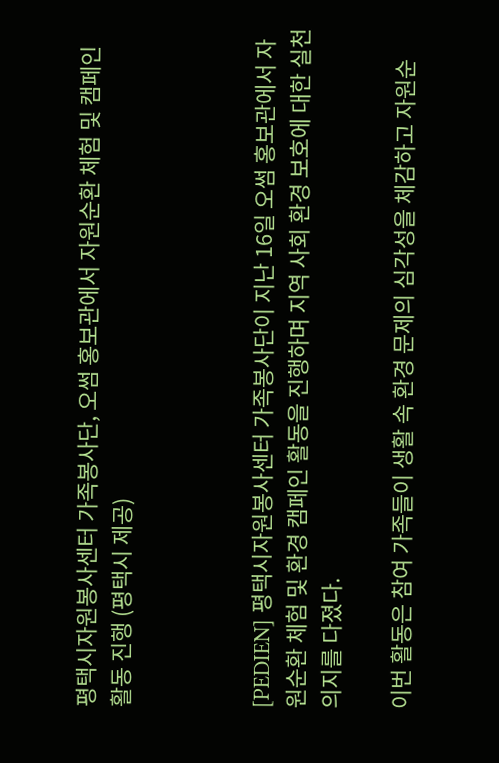평택시자원봉사센터 가족봉사단, 오썸 홍보관에서 자원순환 체험 및 캠페인 활동 진행 (평택시 제공)



[PEDIEN] 평택시자원봉사센터 가족봉사단이 지난 16일 오썸 홍보관에서 자원순환 체험 및 환경 캠페인 활동을 진행하며 지역 사회 환경 보호에 대한 실천 의지를 다졌다.

이번 활동은 참여 가족들이 생활 속 환경 문제의 심각성을 체감하고 자원순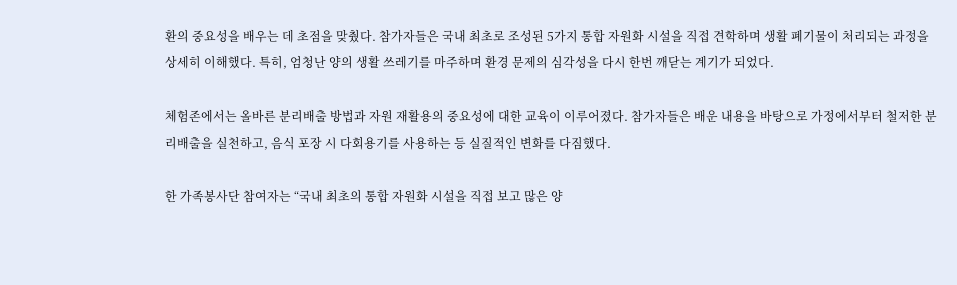환의 중요성을 배우는 데 초점을 맞췄다. 참가자들은 국내 최초로 조성된 5가지 통합 자원화 시설을 직접 견학하며 생활 폐기물이 처리되는 과정을 상세히 이해했다. 특히, 엄청난 양의 생활 쓰레기를 마주하며 환경 문제의 심각성을 다시 한번 깨닫는 계기가 되었다.

체험존에서는 올바른 분리배출 방법과 자원 재활용의 중요성에 대한 교육이 이루어졌다. 참가자들은 배운 내용을 바탕으로 가정에서부터 철저한 분리배출을 실천하고, 음식 포장 시 다회용기를 사용하는 등 실질적인 변화를 다짐했다.

한 가족봉사단 참여자는 “국내 최초의 통합 자원화 시설을 직접 보고 많은 양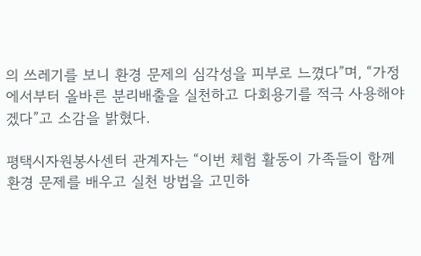의 쓰레기를 보니 환경 문제의 심각성을 피부로 느꼈다”며, “가정에서부터 올바른 분리배출을 실천하고 다회용기를 적극 사용해야겠다”고 소감을 밝혔다.

평택시자원봉사센터 관계자는 “이번 체험 활동이 가족들이 함께 환경 문제를 배우고 실천 방법을 고민하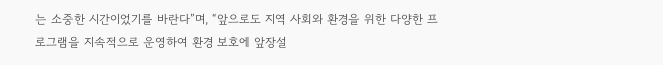는 소중한 시간이었기를 바란다”며, “앞으로도 지역 사회와 환경을 위한 다양한 프로그램을 지속적으로 운영하여 환경 보호에 앞장설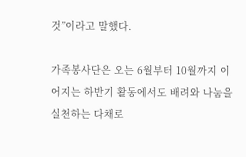것”이라고 말했다.

가족봉사단은 오는 6월부터 10월까지 이어지는 하반기 활동에서도 배려와 나눔을 실천하는 다채로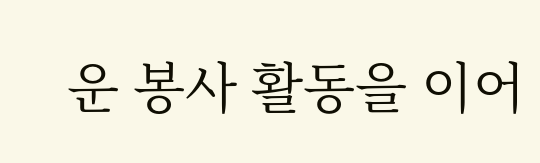운 봉사 활동을 이어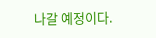나갈 예정이다.